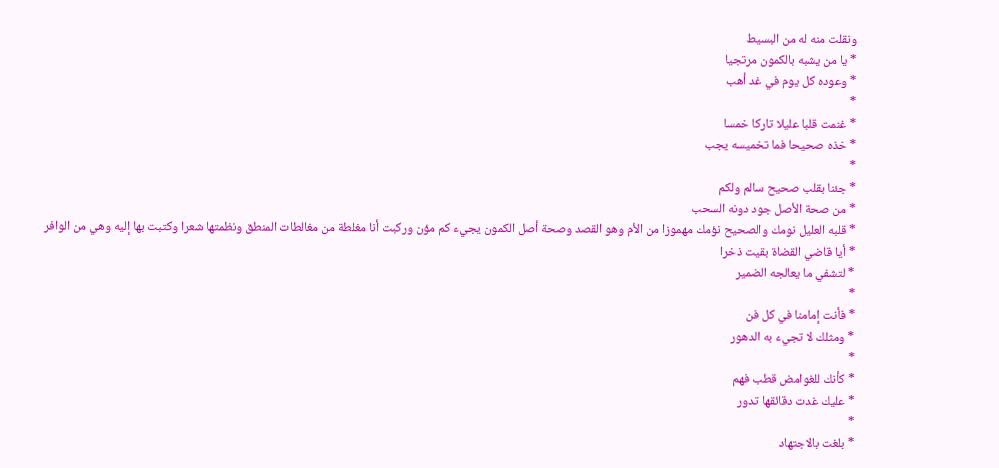ونقلت منه له من البسيط
* يا من يشبه بالكمون مرتجيا
* وعوده كل يوم في غد أهب
*
* غنمت قلبا عليلا تاركا خمسا
* خذه صحيحا فما تخميسه يجب
*
* جئنا بقلب صحيح سالم ولكم
* من صحة الأصل جود دونه السحب
* قلبه العليل نومك والصحيح نؤمك مهموزا من الأم وهو القصد وصحة أصل الكمون يجيء كم مؤن وركبت أنا مغلطة من مغالطات المنطق ونظمتها شعرا وكتبت بها إليه وهي من الوافر
* أيا قاضي القضاة بقيت ذخرا
* لتشفي ما يعالجه الضمير
*
* فأنت إمامنا في كل فن
* ومثلك لا تجيء به الدهور
*
* كأنك للغوامض قطب فهم
* عليك غدت دقائقها تدور
*
* بلغت بالاجتهاد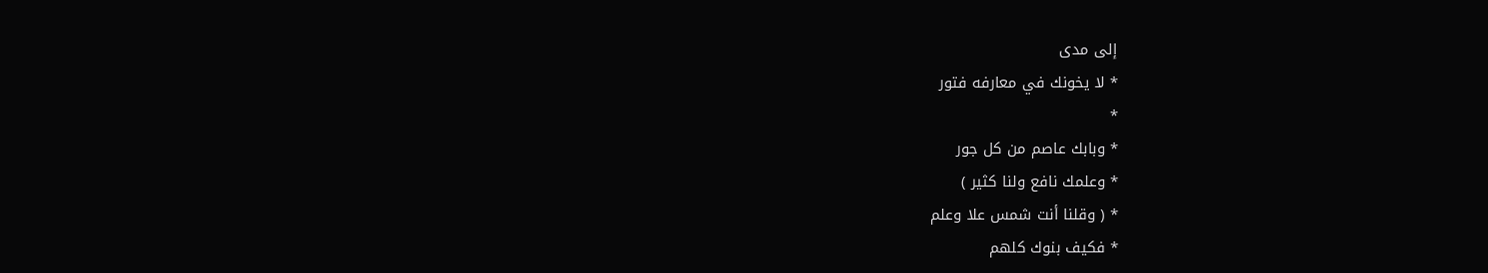إلى مدى
* لا يخونك في معارفه فتور
*
* وبابك عاصم من كل جور
* وعلمك نافع ولنا كثير )
* ( وقلنا أنت شمس علا وعلم
* فكيف بنوك كلهم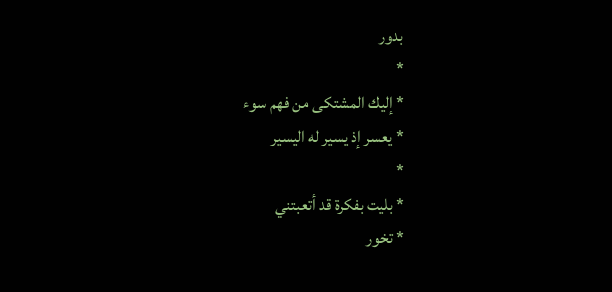بدور
*
* إليك المشتكى من فهم سوء
* يعسر إذ يسير له اليسير
*
* بليت بفكرة قد أتعبتني
* تخور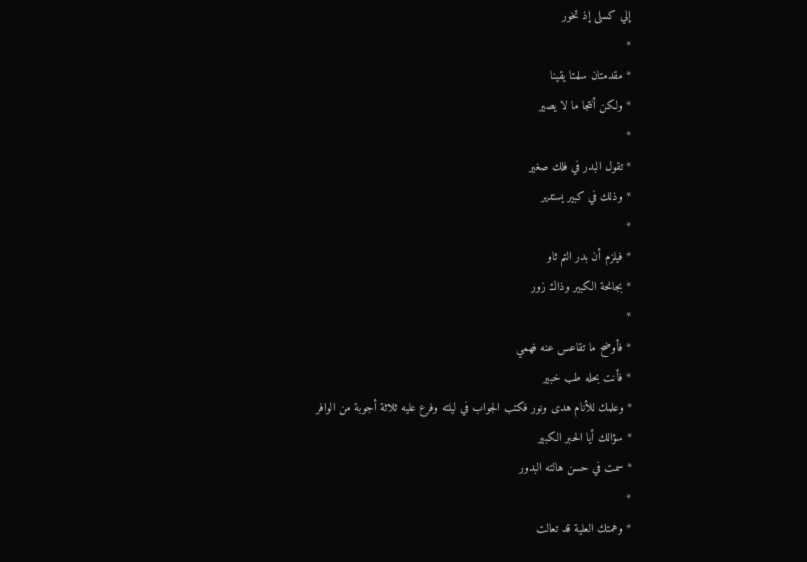إلي كسلى إذ تخور
*
* مقدمتان سلمتا يقينا
* ولكن أنتجا ما لا يصير
*
* تقول البدر في فلك صغير
* وذلك في كبير يستدير
*
* فيلزم أن بدر التم ثاو
* بجانحة الكبير وذاك زور
*
* فأوضح ما تقاعس عنه فهمي
* فأنت بحله طب خبير
* وعلمك للأنام هدى ونور فكتب الجواب في ليلته وفرع عليه ثلاثة أجوبة من الوافر
* سؤالك أيا الحبر الكبير
* سمت في حسن هالته البدور
*
* وهمتك العلية قد تعالت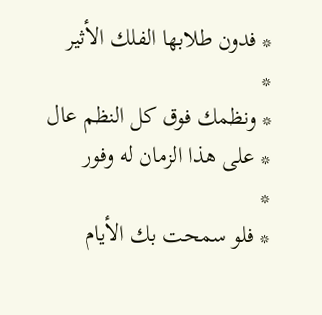* فدون طلابها الفلك الأثير
*
* ونظمك فوق كل النظم عال
* على هذا الزمان له وفور
*
* فلو سمحت بك الأيام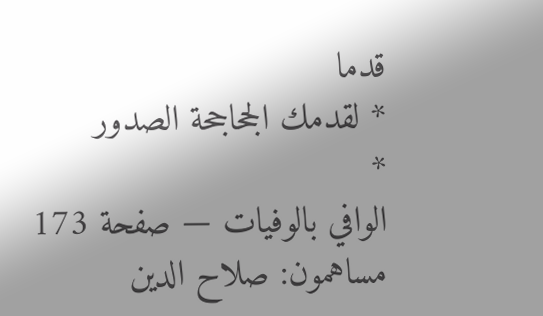قدما
* لقدمك الجحاجحة الصدور
*
الوافي بالوفيات — صفحة 173
مساهمون: صلاح الدين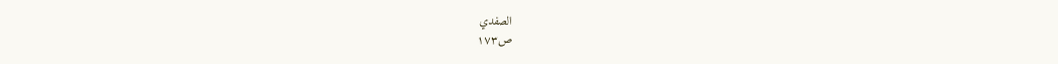الصفدي
ص١٧٣